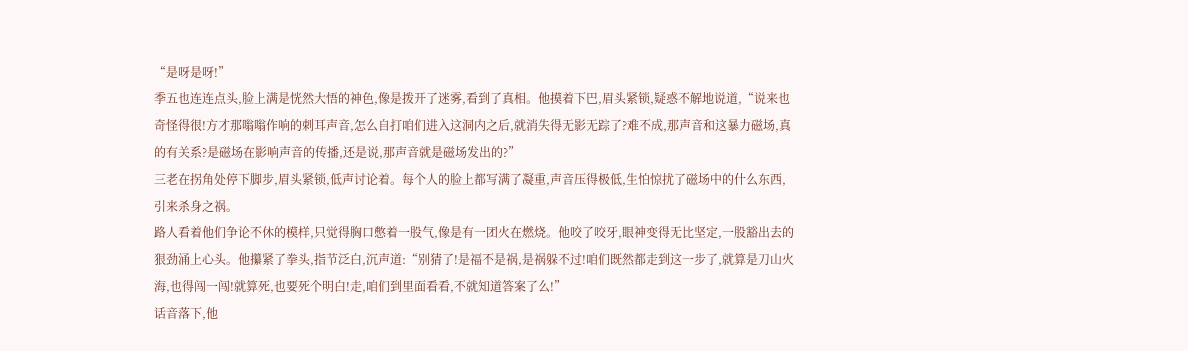“是呀是呀!”
季五也连连点头,脸上满是恍然大悟的神色,像是拨开了迷雾,看到了真相。他摸着下巴,眉头紧锁,疑惑不解地说道,“说来也奇怪得很!方才那嗡嗡作响的刺耳声音,怎么自打咱们进入这洞内之后,就消失得无影无踪了?难不成,那声音和这暴力磁场,真的有关系?是磁场在影响声音的传播,还是说,那声音就是磁场发出的?”
三老在拐角处停下脚步,眉头紧锁,低声讨论着。每个人的脸上都写满了凝重,声音压得极低,生怕惊扰了磁场中的什么东西,引来杀身之祸。
路人看着他们争论不休的模样,只觉得胸口憋着一股气,像是有一团火在燃烧。他咬了咬牙,眼神变得无比坚定,一股豁出去的狠劲涌上心头。他攥紧了拳头,指节泛白,沉声道:“别猜了!是福不是祸,是祸躲不过!咱们既然都走到这一步了,就算是刀山火海,也得闯一闯!就算死,也要死个明白!走,咱们到里面看看,不就知道答案了么!”
话音落下,他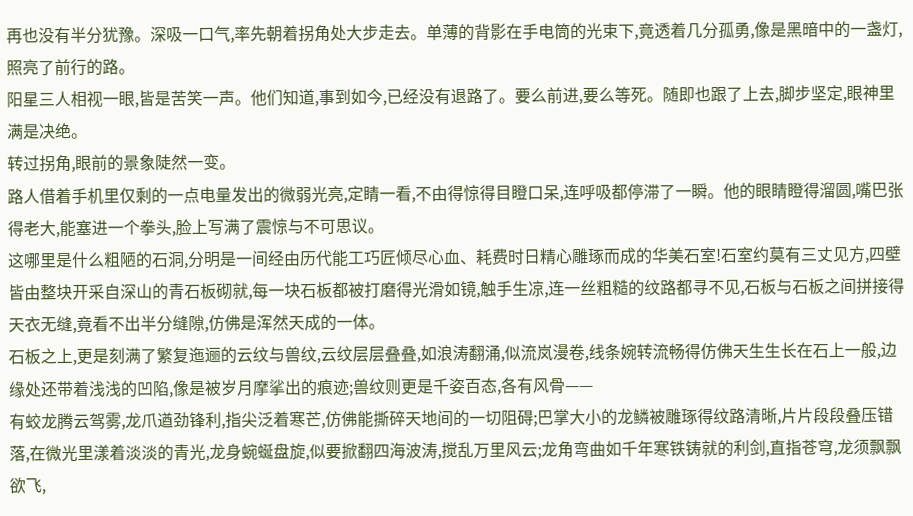再也没有半分犹豫。深吸一口气,率先朝着拐角处大步走去。单薄的背影在手电筒的光束下,竟透着几分孤勇,像是黑暗中的一盏灯,照亮了前行的路。
阳星三人相视一眼,皆是苦笑一声。他们知道,事到如今,已经没有退路了。要么前进,要么等死。随即也跟了上去,脚步坚定,眼神里满是决绝。
转过拐角,眼前的景象陡然一变。
路人借着手机里仅剩的一点电量发出的微弱光亮,定睛一看,不由得惊得目瞪口呆,连呼吸都停滞了一瞬。他的眼睛瞪得溜圆,嘴巴张得老大,能塞进一个拳头,脸上写满了震惊与不可思议。
这哪里是什么粗陋的石洞,分明是一间经由历代能工巧匠倾尽心血、耗费时日精心雕琢而成的华美石室!石室约莫有三丈见方,四壁皆由整块开采自深山的青石板砌就,每一块石板都被打磨得光滑如镜,触手生凉,连一丝粗糙的纹路都寻不见,石板与石板之间拼接得天衣无缝,竟看不出半分缝隙,仿佛是浑然天成的一体。
石板之上,更是刻满了繁复迤逦的云纹与兽纹,云纹层层叠叠,如浪涛翻涌,似流岚漫卷,线条婉转流畅得仿佛天生生长在石上一般,边缘处还带着浅浅的凹陷,像是被岁月摩挲出的痕迹;兽纹则更是千姿百态,各有风骨——
有蛟龙腾云驾雾,龙爪遒劲锋利,指尖泛着寒芒,仿佛能撕碎天地间的一切阻碍;巴掌大小的龙鳞被雕琢得纹路清晰,片片段段叠压错落,在微光里漾着淡淡的青光,龙身蜿蜒盘旋,似要掀翻四海波涛,搅乱万里风云;龙角弯曲如千年寒铁铸就的利剑,直指苍穹,龙须飘飘欲飞,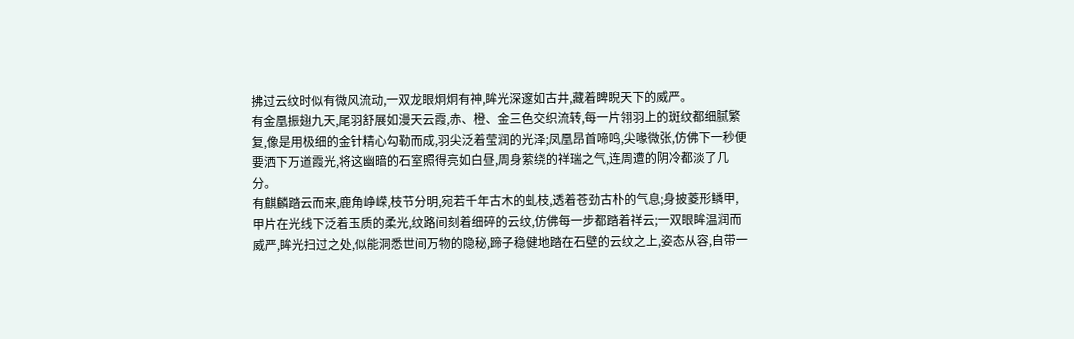拂过云纹时似有微风流动,一双龙眼炯炯有神,眸光深邃如古井,藏着睥睨天下的威严。
有金凰振翅九天,尾羽舒展如漫天云霞,赤、橙、金三色交织流转,每一片翎羽上的斑纹都细腻繁复,像是用极细的金针精心勾勒而成,羽尖泛着莹润的光泽;凤凰昂首啼鸣,尖喙微张,仿佛下一秒便要洒下万道霞光,将这幽暗的石室照得亮如白昼,周身萦绕的祥瑞之气,连周遭的阴冷都淡了几分。
有麒麟踏云而来,鹿角峥嵘,枝节分明,宛若千年古木的虬枝,透着苍劲古朴的气息;身披菱形鳞甲,甲片在光线下泛着玉质的柔光,纹路间刻着细碎的云纹,仿佛每一步都踏着祥云;一双眼眸温润而威严,眸光扫过之处,似能洞悉世间万物的隐秘,蹄子稳健地踏在石壁的云纹之上,姿态从容,自带一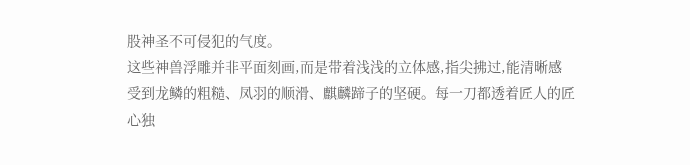股神圣不可侵犯的气度。
这些神兽浮雕并非平面刻画,而是带着浅浅的立体感,指尖拂过,能清晰感受到龙鳞的粗糙、凤羽的顺滑、麒麟蹄子的坚硬。每一刀都透着匠人的匠心独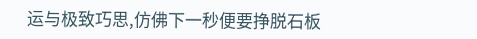运与极致巧思,仿佛下一秒便要挣脱石板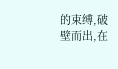的束缚,破壁而出,在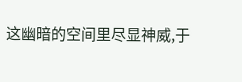这幽暗的空间里尽显神威,于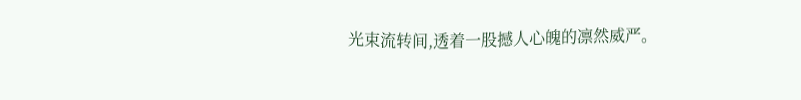光束流转间,透着一股撼人心魄的凛然威严。